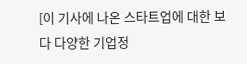[이 기사에 나온 스타트업에 대한 보다 다양한 기업정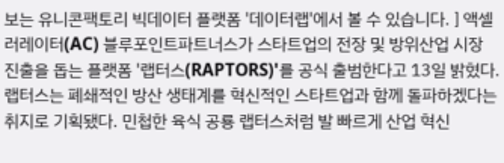보는 유니콘팩토리 빅데이터 플랫폼 '데이터랩'에서 볼 수 있습니다. ] 액셀러레이터(AC) 블루포인트파트너스가 스타트업의 전장 및 방위산업 시장 진출을 돕는 플랫폼 '랩터스(RAPTORS)'를 공식 출범한다고 13일 밝혔다. 랩터스는 폐쇄적인 방산 생태계를 혁신적인 스타트업과 함께 돌파하겠다는 취지로 기획됐다. 민첩한 육식 공룡 랩터스처럼 발 빠르게 산업 혁신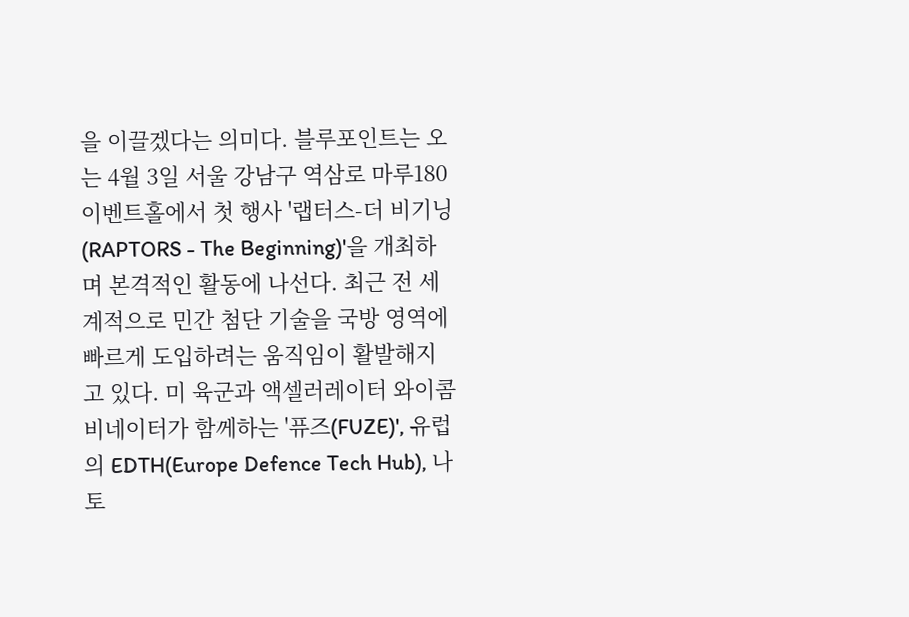을 이끌겠다는 의미다. 블루포인트는 오는 4월 3일 서울 강남구 역삼로 마루180 이벤트홀에서 첫 행사 '랩터스-더 비기닝(RAPTORS - The Beginning)'을 개최하며 본격적인 활동에 나선다. 최근 전 세계적으로 민간 첨단 기술을 국방 영역에 빠르게 도입하려는 움직임이 활발해지고 있다. 미 육군과 액셀러레이터 와이콤비네이터가 함께하는 '퓨즈(FUZE)', 유럽의 EDTH(Europe Defence Tech Hub), 나토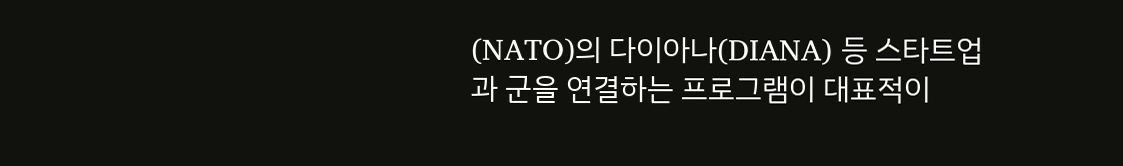(NATO)의 다이아나(DIANA) 등 스타트업과 군을 연결하는 프로그램이 대표적이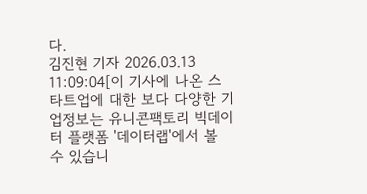다.
김진현 기자 2026.03.13 11:09:04[이 기사에 나온 스타트업에 대한 보다 다양한 기업정보는 유니콘팩토리 빅데이터 플랫폼 '데이터랩'에서 볼 수 있습니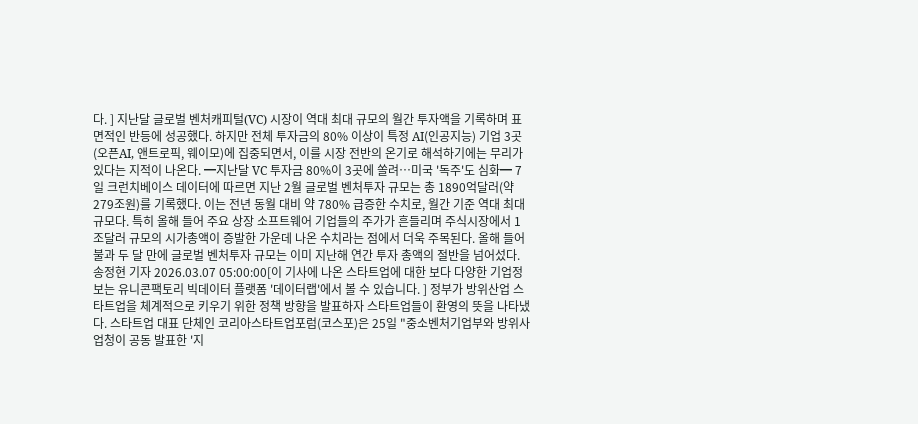다. ] 지난달 글로벌 벤처캐피털(VC) 시장이 역대 최대 규모의 월간 투자액을 기록하며 표면적인 반등에 성공했다. 하지만 전체 투자금의 80% 이상이 특정 AI(인공지능) 기업 3곳(오픈AI, 앤트로픽, 웨이모)에 집중되면서, 이를 시장 전반의 온기로 해석하기에는 무리가 있다는 지적이 나온다. ━지난달 VC 투자금 80%이 3곳에 쏠려…미국 '독주'도 심화━ 7일 크런치베이스 데이터에 따르면 지난 2월 글로벌 벤처투자 규모는 총 1890억달러(약 279조원)를 기록했다. 이는 전년 동월 대비 약 780% 급증한 수치로, 월간 기준 역대 최대 규모다. 특히 올해 들어 주요 상장 소프트웨어 기업들의 주가가 흔들리며 주식시장에서 1조달러 규모의 시가총액이 증발한 가운데 나온 수치라는 점에서 더욱 주목된다. 올해 들어 불과 두 달 만에 글로벌 벤처투자 규모는 이미 지난해 연간 투자 총액의 절반을 넘어섰다.
송정현 기자 2026.03.07 05:00:00[이 기사에 나온 스타트업에 대한 보다 다양한 기업정보는 유니콘팩토리 빅데이터 플랫폼 '데이터랩'에서 볼 수 있습니다. ] 정부가 방위산업 스타트업을 체계적으로 키우기 위한 정책 방향을 발표하자 스타트업들이 환영의 뜻을 나타냈다. 스타트업 대표 단체인 코리아스타트업포럼(코스포)은 25일 "중소벤처기업부와 방위사업청이 공동 발표한 '지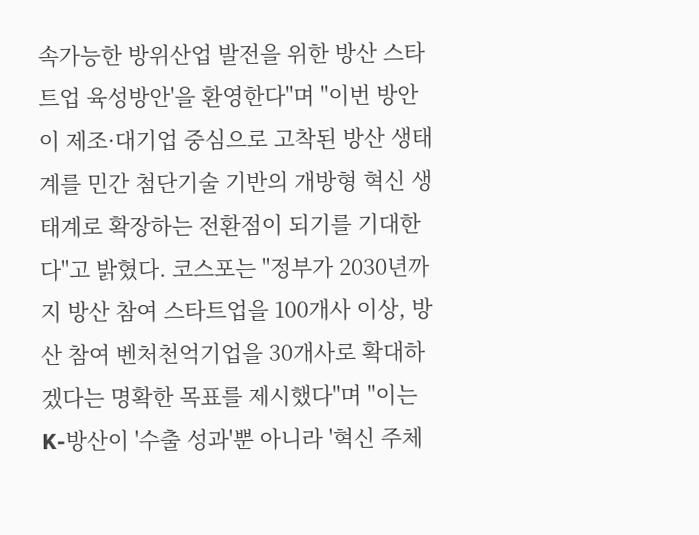속가능한 방위산업 발전을 위한 방산 스타트업 육성방안'을 환영한다"며 "이번 방안이 제조·대기업 중심으로 고착된 방산 생태계를 민간 첨단기술 기반의 개방형 혁신 생태계로 확장하는 전환점이 되기를 기대한다"고 밝혔다. 코스포는 "정부가 2030년까지 방산 참여 스타트업을 100개사 이상, 방산 참여 벤처천억기업을 30개사로 확대하겠다는 명확한 목표를 제시했다"며 "이는 K-방산이 '수출 성과'뿐 아니라 '혁신 주체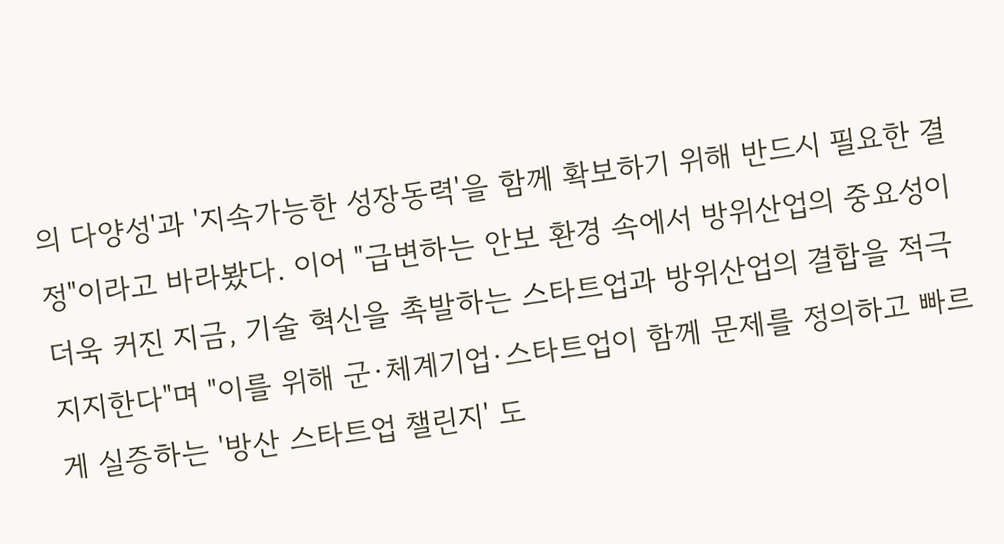의 다양성'과 '지속가능한 성장동력'을 함께 확보하기 위해 반드시 필요한 결정"이라고 바라봤다. 이어 "급변하는 안보 환경 속에서 방위산업의 중요성이 더욱 커진 지금, 기술 혁신을 촉발하는 스타트업과 방위산업의 결합을 적극 지지한다"며 "이를 위해 군·체계기업·스타트업이 함께 문제를 정의하고 빠르게 실증하는 '방산 스타트업 챌린지' 도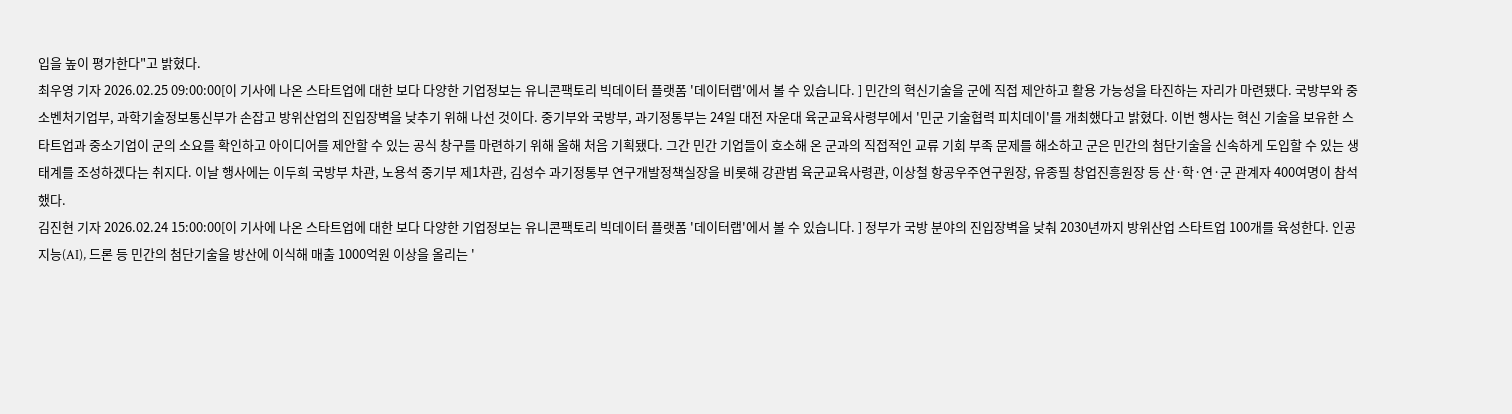입을 높이 평가한다"고 밝혔다.
최우영 기자 2026.02.25 09:00:00[이 기사에 나온 스타트업에 대한 보다 다양한 기업정보는 유니콘팩토리 빅데이터 플랫폼 '데이터랩'에서 볼 수 있습니다. ] 민간의 혁신기술을 군에 직접 제안하고 활용 가능성을 타진하는 자리가 마련됐다. 국방부와 중소벤처기업부, 과학기술정보통신부가 손잡고 방위산업의 진입장벽을 낮추기 위해 나선 것이다. 중기부와 국방부, 과기정통부는 24일 대전 자운대 육군교육사령부에서 '민군 기술협력 피치데이'를 개최했다고 밝혔다. 이번 행사는 혁신 기술을 보유한 스타트업과 중소기업이 군의 소요를 확인하고 아이디어를 제안할 수 있는 공식 창구를 마련하기 위해 올해 처음 기획됐다. 그간 민간 기업들이 호소해 온 군과의 직접적인 교류 기회 부족 문제를 해소하고 군은 민간의 첨단기술을 신속하게 도입할 수 있는 생태계를 조성하겠다는 취지다. 이날 행사에는 이두희 국방부 차관, 노용석 중기부 제1차관, 김성수 과기정통부 연구개발정책실장을 비롯해 강관범 육군교육사령관, 이상철 항공우주연구원장, 유종필 창업진흥원장 등 산·학·연·군 관계자 400여명이 참석했다.
김진현 기자 2026.02.24 15:00:00[이 기사에 나온 스타트업에 대한 보다 다양한 기업정보는 유니콘팩토리 빅데이터 플랫폼 '데이터랩'에서 볼 수 있습니다. ] 정부가 국방 분야의 진입장벽을 낮춰 2030년까지 방위산업 스타트업 100개를 육성한다. 인공지능(AI), 드론 등 민간의 첨단기술을 방산에 이식해 매출 1000억원 이상을 올리는 '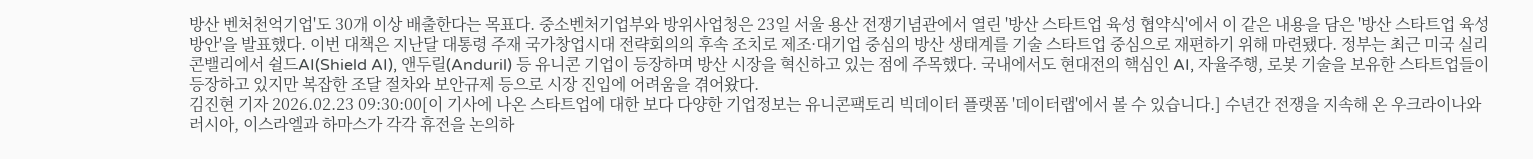방산 벤처천억기업'도 30개 이상 배출한다는 목표다. 중소벤처기업부와 방위사업청은 23일 서울 용산 전쟁기념관에서 열린 '방산 스타트업 육성 협약식'에서 이 같은 내용을 담은 '방산 스타트업 육성방안'을 발표했다. 이번 대책은 지난달 대통령 주재 국가창업시대 전략회의의 후속 조치로 제조·대기업 중심의 방산 생태계를 기술 스타트업 중심으로 재편하기 위해 마련됐다. 정부는 최근 미국 실리콘밸리에서 쉴드AI(Shield AI), 앤두릴(Anduril) 등 유니콘 기업이 등장하며 방산 시장을 혁신하고 있는 점에 주목했다. 국내에서도 현대전의 핵심인 AI, 자율주행, 로봇 기술을 보유한 스타트업들이 등장하고 있지만 복잡한 조달 절차와 보안규제 등으로 시장 진입에 어려움을 겪어왔다.
김진현 기자 2026.02.23 09:30:00[이 기사에 나온 스타트업에 대한 보다 다양한 기업정보는 유니콘팩토리 빅데이터 플랫폼 '데이터랩'에서 볼 수 있습니다.] 수년간 전쟁을 지속해 온 우크라이나와 러시아, 이스라엘과 하마스가 각각 휴전을 논의하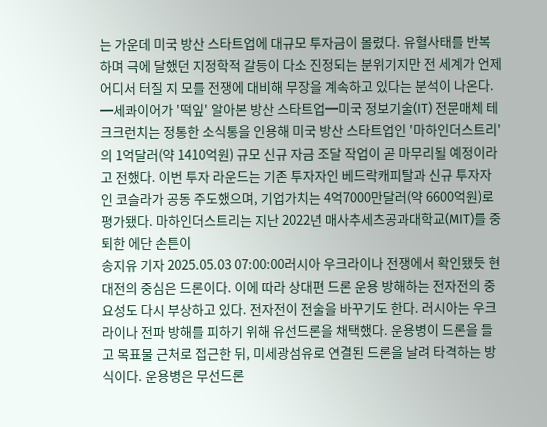는 가운데 미국 방산 스타트업에 대규모 투자금이 몰렸다. 유혈사태를 반복하며 극에 달했던 지정학적 갈등이 다소 진정되는 분위기지만 전 세계가 언제 어디서 터질 지 모를 전쟁에 대비해 무장을 계속하고 있다는 분석이 나온다. ━세콰이어가 '떡잎' 알아본 방산 스타트업━미국 정보기술(IT) 전문매체 테크크런치는 정통한 소식통을 인용해 미국 방산 스타트업인 '마하인더스트리'의 1억달러(약 1410억원) 규모 신규 자금 조달 작업이 곧 마무리될 예정이라고 전했다. 이번 투자 라운드는 기존 투자자인 베드락캐피탈과 신규 투자자인 코슬라가 공동 주도했으며, 기업가치는 4억7000만달러(약 6600억원)로 평가됐다. 마하인더스트리는 지난 2022년 매사추세츠공과대학교(MIT)를 중퇴한 에단 손튼이
송지유 기자 2025.05.03 07:00:00러시아 우크라이나 전쟁에서 확인됐듯 현대전의 중심은 드론이다. 이에 따라 상대편 드론 운용 방해하는 전자전의 중요성도 다시 부상하고 있다. 전자전이 전술을 바꾸기도 한다. 러시아는 우크라이나 전파 방해를 피하기 위해 유선드론을 채택했다. 운용병이 드론을 들고 목표물 근처로 접근한 뒤, 미세광섬유로 연결된 드론을 날려 타격하는 방식이다. 운용병은 무선드론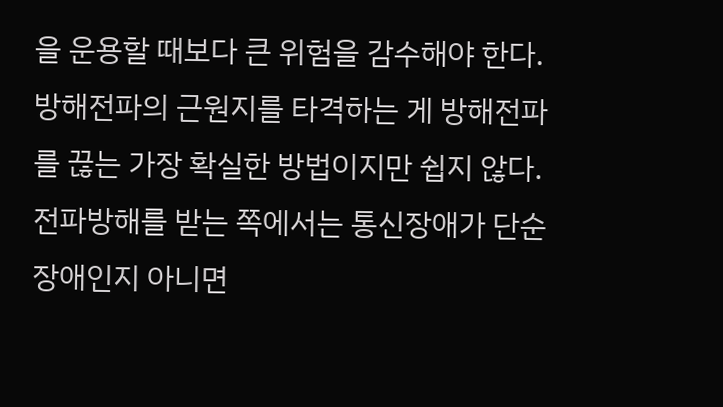을 운용할 때보다 큰 위험을 감수해야 한다. 방해전파의 근원지를 타격하는 게 방해전파를 끊는 가장 확실한 방법이지만 쉽지 않다. 전파방해를 받는 쪽에서는 통신장애가 단순 장애인지 아니면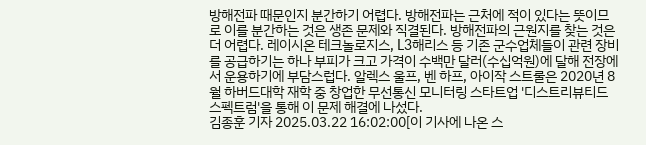방해전파 때문인지 분간하기 어렵다. 방해전파는 근처에 적이 있다는 뜻이므로 이를 분간하는 것은 생존 문제와 직결된다. 방해전파의 근원지를 찾는 것은 더 어렵다. 레이시온 테크놀로지스, L3해리스 등 기존 군수업체들이 관련 장비를 공급하기는 하나 부피가 크고 가격이 수백만 달러(수십억원)에 달해 전장에서 운용하기에 부담스럽다. 알렉스 울프, 벤 하프, 아이작 스트룰은 2020년 8월 하버드대학 재학 중 창업한 무선통신 모니터링 스타트업 '디스트리뷰티드 스펙트럼'을 통해 이 문제 해결에 나섰다.
김종훈 기자 2025.03.22 16:02:00[이 기사에 나온 스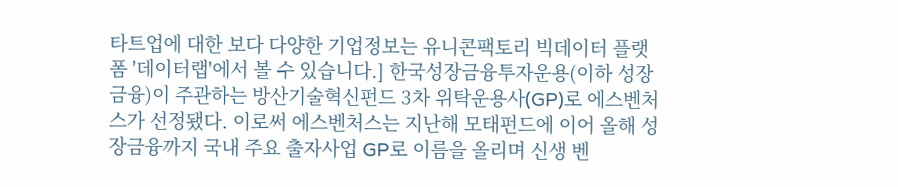타트업에 대한 보다 다양한 기업정보는 유니콘팩토리 빅데이터 플랫폼 '데이터랩'에서 볼 수 있습니다.] 한국성장금융투자운용(이하 성장금융)이 주관하는 방산기술혁신펀드 3차 위탁운용사(GP)로 에스벤처스가 선정됐다. 이로써 에스벤처스는 지난해 모태펀드에 이어 올해 성장금융까지 국내 주요 출자사업 GP로 이름을 올리며 신생 벤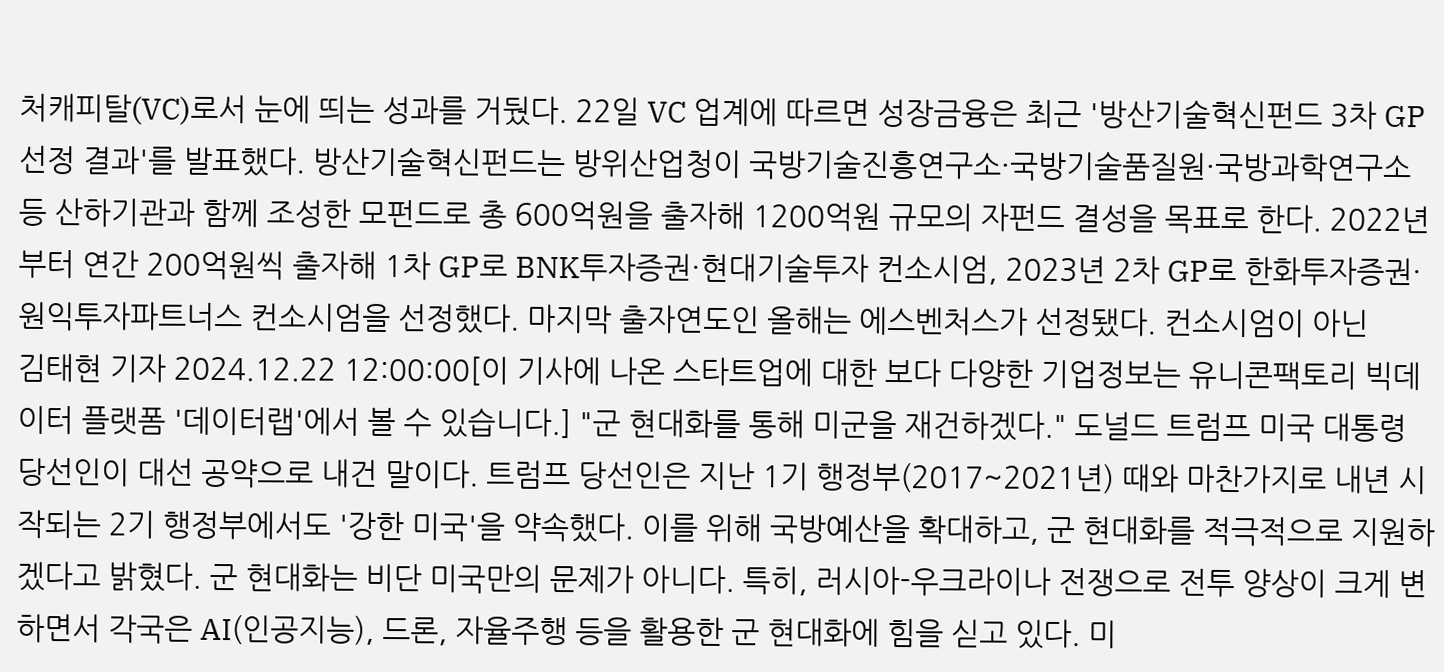처캐피탈(VC)로서 눈에 띄는 성과를 거뒀다. 22일 VC 업계에 따르면 성장금융은 최근 '방산기술혁신펀드 3차 GP 선정 결과'를 발표했다. 방산기술혁신펀드는 방위산업청이 국방기술진흥연구소·국방기술품질원·국방과학연구소 등 산하기관과 함께 조성한 모펀드로 총 600억원을 출자해 1200억원 규모의 자펀드 결성을 목표로 한다. 2022년부터 연간 200억원씩 출자해 1차 GP로 BNK투자증권·현대기술투자 컨소시엄, 2023년 2차 GP로 한화투자증권·원익투자파트너스 컨소시엄을 선정했다. 마지막 출자연도인 올해는 에스벤처스가 선정됐다. 컨소시엄이 아닌
김태현 기자 2024.12.22 12:00:00[이 기사에 나온 스타트업에 대한 보다 다양한 기업정보는 유니콘팩토리 빅데이터 플랫폼 '데이터랩'에서 볼 수 있습니다.] "군 현대화를 통해 미군을 재건하겠다." 도널드 트럼프 미국 대통령 당선인이 대선 공약으로 내건 말이다. 트럼프 당선인은 지난 1기 행정부(2017~2021년) 때와 마찬가지로 내년 시작되는 2기 행정부에서도 '강한 미국'을 약속했다. 이를 위해 국방예산을 확대하고, 군 현대화를 적극적으로 지원하겠다고 밝혔다. 군 현대화는 비단 미국만의 문제가 아니다. 특히, 러시아-우크라이나 전쟁으로 전투 양상이 크게 변하면서 각국은 AI(인공지능), 드론, 자율주행 등을 활용한 군 현대화에 힘을 싣고 있다. 미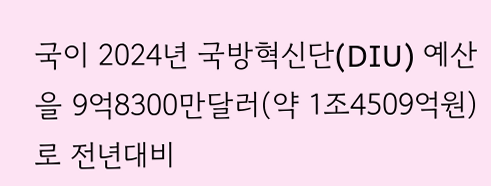국이 2024년 국방혁신단(DIU) 예산을 9억8300만달러(약 1조4509억원)로 전년대비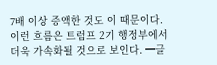7배 이상 증액한 것도 이 때문이다. 이런 흐름은 트럼프 2기 행정부에서 더욱 가속화될 것으로 보인다. ━글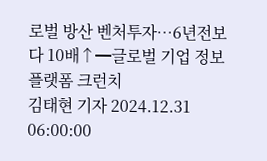로벌 방산 벤처투자…6년전보다 10배↑━글로벌 기업 정보 플랫폼 크런치
김태현 기자 2024.12.31 06:00:00